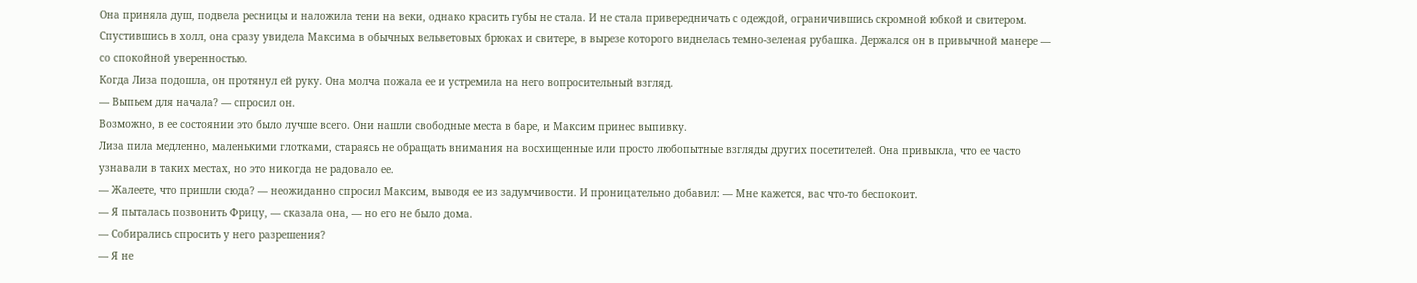Она приняла душ, подвела ресницы и наложила тени на веки, однако красить губы не стала. И не стала привередничать с одеждой, ограничившись скромной юбкой и свитером.
Спустившись в холл, она сразу увидела Максима в обычных вельветовых брюках и свитере, в вырезе которого виднелась темно-зеленая рубашка. Держался он в привычной манере — со спокойной уверенностью.
Когда Лиза подошла, он протянул ей руку. Она молча пожала ее и устремила на него вопросительный взгляд.
— Выпьем для начала? — спросил он.
Возможно, в ее состоянии это было лучше всего. Они нашли свободные места в баре, и Максим принес выпивку.
Лиза пила медленно, маленькими глотками, стараясь не обращать внимания на восхищенные или просто любопытные взгляды других посетителей. Она привыкла, что ее часто узнавали в таких местах, но это никогда не радовало ее.
— Жалеете, что пришли сюда? — неожиданно спросил Максим, выводя ее из задумчивости. И проницательно добавил: — Мне кажется, вас что-то беспокоит.
— Я пыталась позвонить Фрицу, — сказала она, — но его не было дома.
— Собирались спросить у него разрешения?
— Я не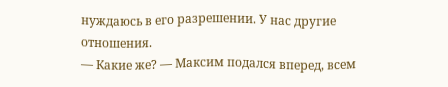нуждаюсь в его разрешении. У нас другие отношения.
— Какие же? — Максим подался вперед, всем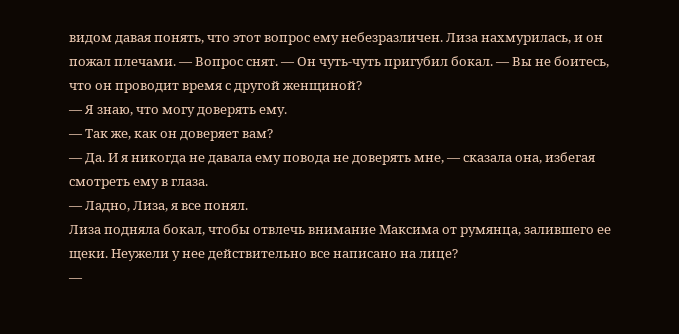видом давая понять, что этот вопрос ему небезразличен. Лиза нахмурилась, и он пожал плечами. — Вопрос снят. — Он чуть-чуть пригубил бокал. — Вы не боитесь, что он проводит время с другой женщиной?
— Я знаю, что могу доверять ему.
— Так же, как он доверяет вам?
— Да. И я никогда не давала ему повода не доверять мне, — сказала она, избегая смотреть ему в глаза.
— Ладно, Лиза, я все понял.
Лиза подняла бокал, чтобы отвлечь внимание Максима от румянца, залившего ее щеки. Неужели у нее действительно все написано на лице?
—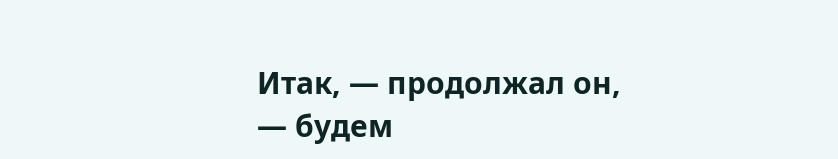Итак, — продолжал он, — будем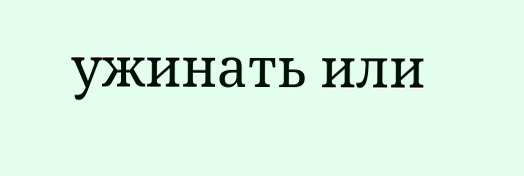ужинать или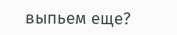выпьем еще?